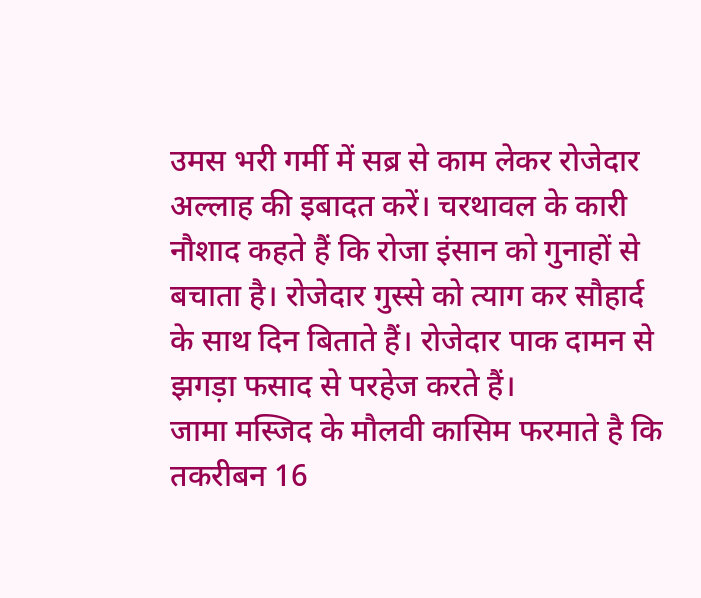उमस भरी गर्मी में सब्र से काम लेकर रोजेदार अल्लाह की इबादत करें। चरथावल के कारी नौशाद कहते हैं कि रोजा इंसान को गुनाहों से बचाता है। रोजेदार गुस्से को त्याग कर सौहार्द के साथ दिन बिताते हैं। रोजेदार पाक दामन से झगड़ा फसाद से परहेज करते हैं।
जामा मस्जिद के मौलवी कासिम फरमाते है कि तकरीबन 16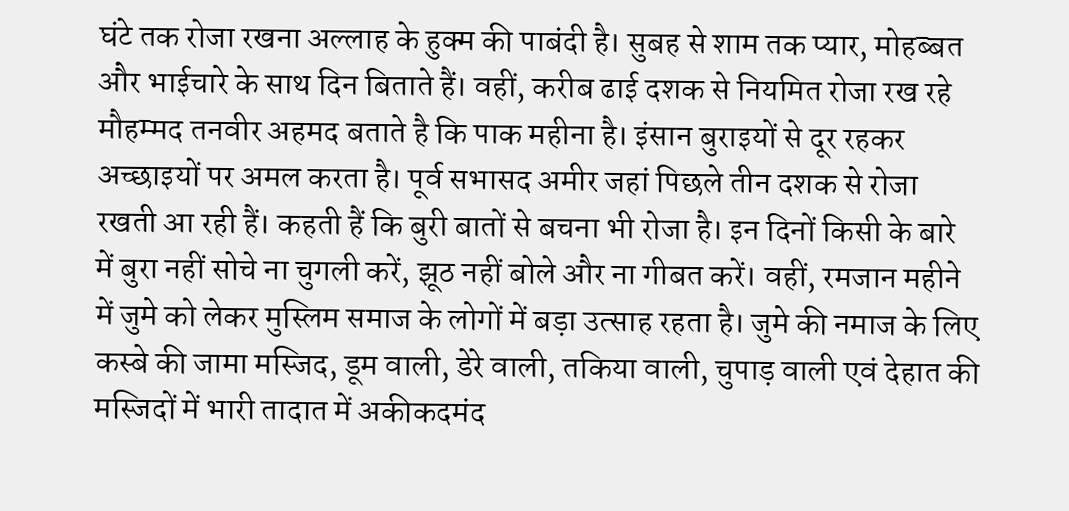घंटे तक रोजा रखना अल्लाह के हुक्म की पाबंदी है। सुबह से शाम तक प्यार, मोहब्बत और भाईचारे के साथ दिन बिताते हैं। वहीं, करीब ढाई दशक से नियमित रोजा रख रहे मौहम्मद तनवीर अहमद बताते है कि पाक महीना है। इंसान बुराइयों से दूर रहकर अच्छाइयों पर अमल करता है। पूर्व सभासद अमीर जहां पिछले तीन दशक से रोजा रखती आ रही हैं। कहती हैं कि बुरी बातों से बचना भी रोजा है। इन दिनों किसी के बारे में बुरा नहीं सोचे ना चुगली करें, झूठ नहीं बोले और ना गीबत करें। वहीं, रमजान महीने में जुमे को लेकर मुस्लिम समाज के लोगों में बड़ा उत्साह रहता है। जुमे की नमाज के लिए कस्बे की जामा मस्जिद, डूम वाली, डेरे वाली, तकिया वाली, चुपाड़ वाली एवं देहात की मस्जिदों में भारी तादात में अकीकदमंद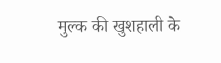मुल्क की खुशहाली के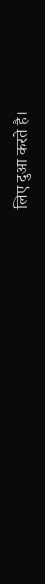लिए दुआ करते है।